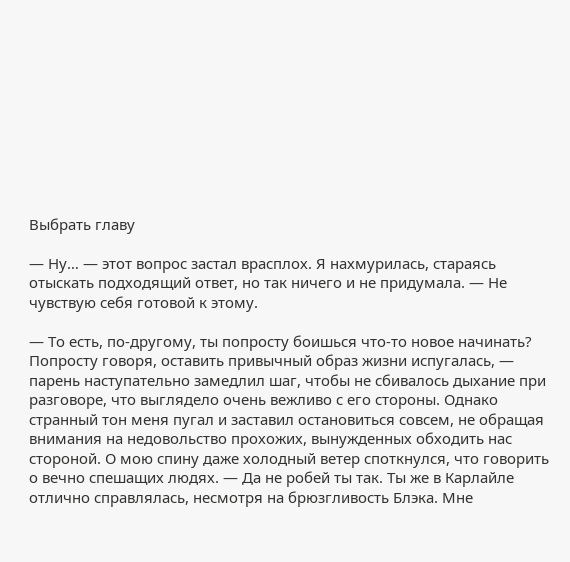Выбрать главу

— Ну… — этот вопрос застал врасплох. Я нахмурилась, стараясь отыскать подходящий ответ, но так ничего и не придумала. — Не чувствую себя готовой к этому.

— То есть, по-другому, ты попросту боишься что-то новое начинать? Попросту говоря, оставить привычный образ жизни испугалась, — парень наступательно замедлил шаг, чтобы не сбивалось дыхание при разговоре, что выглядело очень вежливо с его стороны. Однако странный тон меня пугал и заставил остановиться совсем, не обращая внимания на недовольство прохожих, вынужденных обходить нас стороной. О мою спину даже холодный ветер споткнулся, что говорить о вечно спешащих людях. — Да не робей ты так. Ты же в Карлайле отлично справлялась, несмотря на брюзгливость Блэка. Мне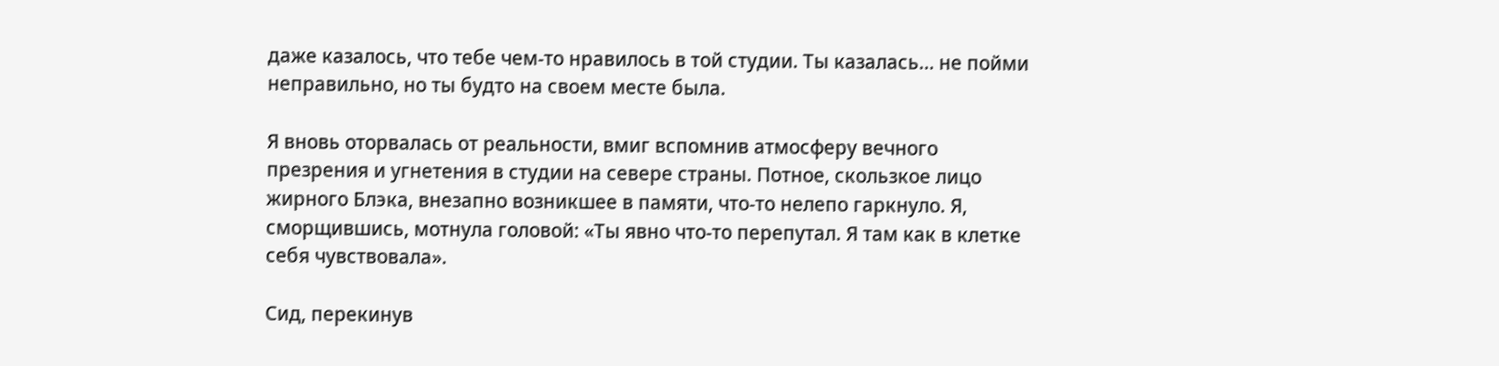даже казалось, что тебе чем-то нравилось в той студии. Ты казалась… не пойми неправильно, но ты будто на своем месте была.

Я вновь оторвалась от реальности, вмиг вспомнив атмосферу вечного презрения и угнетения в студии на севере страны. Потное, скользкое лицо жирного Блэка, внезапно возникшее в памяти, что-то нелепо гаркнуло. Я, сморщившись, мотнула головой: «Ты явно что-то перепутал. Я там как в клетке себя чувствовала».

Сид, перекинув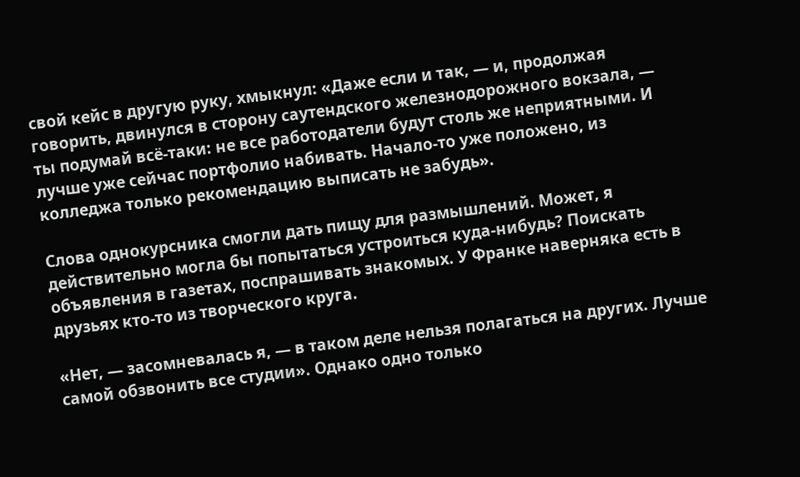свой кейс в другую руку, хмыкнул: «Даже если и так, — и, продолжая говорить, двинулся в сторону саутендского железнодорожного вокзала, — ты подумай всё-таки: не все работодатели будут столь же неприятными. И лучше уже сейчас портфолио набивать. Начало-то уже положено, из колледжа только рекомендацию выписать не забудь».

Слова однокурсника смогли дать пищу для размышлений. Может, я действительно могла бы попытаться устроиться куда-нибудь? Поискать объявления в газетах, поспрашивать знакомых. У Франке наверняка есть в друзьях кто-то из творческого круга.

«Нет, — засомневалась я, — в таком деле нельзя полагаться на других. Лучше самой обзвонить все студии». Однако одно только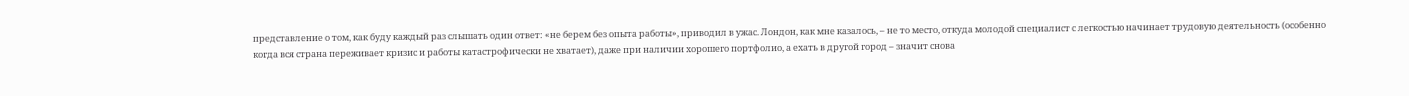представление о том, как буду каждый раз слышать один ответ: «не берем без опыта работы», приводил в ужас. Лондон, как мне казалось, – не то место, откуда молодой специалист с легкостью начинает трудовую деятельность (особенно когда вся страна переживает кризис и работы катастрофически не хватает), даже при наличии хорошего портфолио, а ехать в другой город – значит снова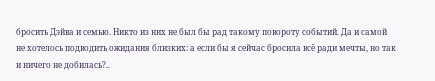бросить Дэйва и семью. Никто из них не был бы рад такому повороту событий. Да и самой не хотелось подводить ожидания близких: а если бы я сейчас бросила всё ради мечты, но так и ничего не добилась?..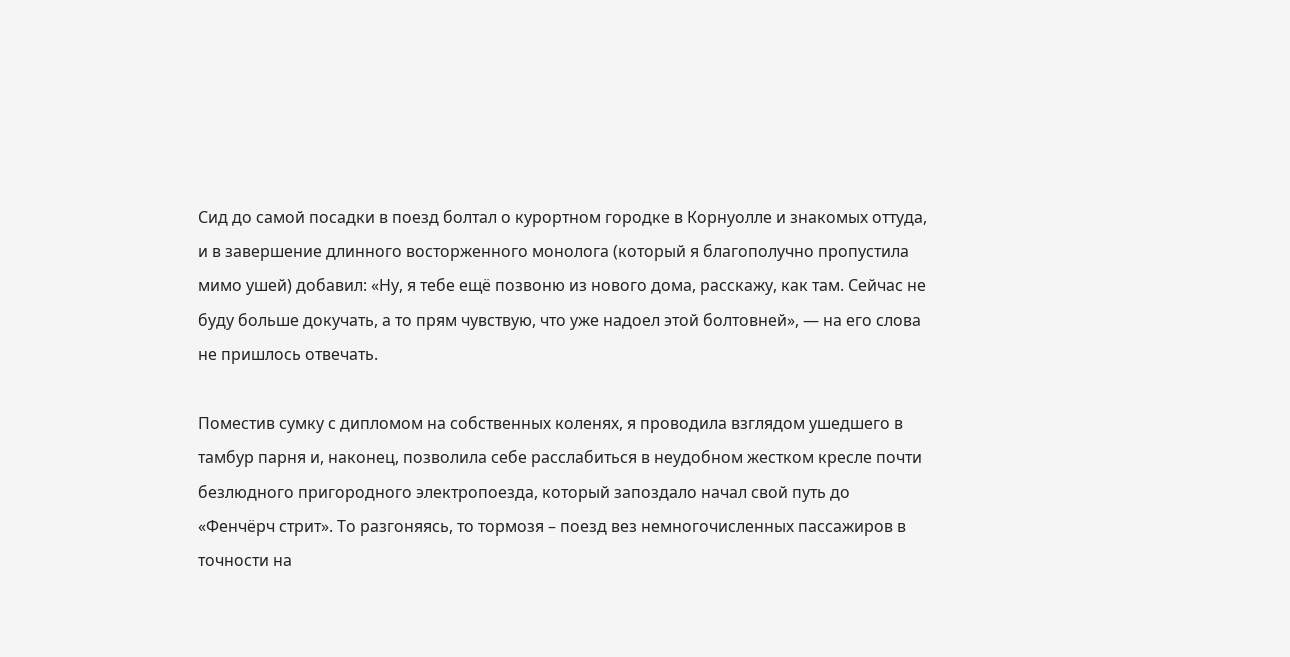Сид до самой посадки в поезд болтал о курортном городке в Корнуолле и знакомых оттуда, и в завершение длинного восторженного монолога (который я благополучно пропустила мимо ушей) добавил: «Ну, я тебе ещё позвоню из нового дома, расскажу, как там. Сейчас не буду больше докучать, а то прям чувствую, что уже надоел этой болтовней», — на его слова не пришлось отвечать.

Поместив сумку с дипломом на собственных коленях, я проводила взглядом ушедшего в тамбур парня и, наконец, позволила себе расслабиться в неудобном жестком кресле почти безлюдного пригородного электропоезда, который запоздало начал свой путь до «Фенчёрч стрит». То разгоняясь, то тормозя – поезд вез немногочисленных пассажиров в точности на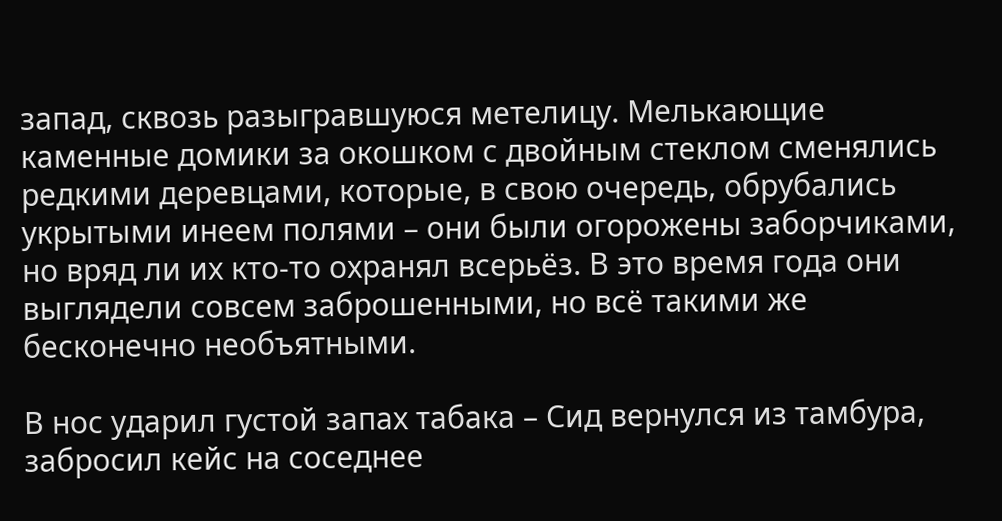запад, сквозь разыгравшуюся метелицу. Мелькающие каменные домики за окошком с двойным стеклом сменялись редкими деревцами, которые, в свою очередь, обрубались укрытыми инеем полями – они были огорожены заборчиками, но вряд ли их кто-то охранял всерьёз. В это время года они выглядели совсем заброшенными, но всё такими же бесконечно необъятными.

В нос ударил густой запах табака – Сид вернулся из тамбура, забросил кейс на соседнее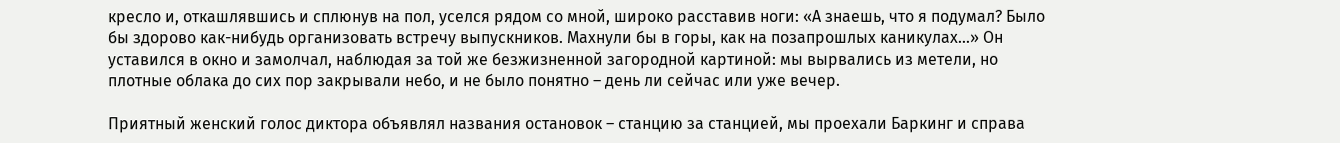кресло и, откашлявшись и сплюнув на пол, уселся рядом со мной, широко расставив ноги: «А знаешь, что я подумал? Было бы здорово как-нибудь организовать встречу выпускников. Махнули бы в горы, как на позапрошлых каникулах...» Он уставился в окно и замолчал, наблюдая за той же безжизненной загородной картиной: мы вырвались из метели, но плотные облака до сих пор закрывали небо, и не было понятно – день ли сейчас или уже вечер.

Приятный женский голос диктора объявлял названия остановок – станцию за станцией, мы проехали Баркинг и справа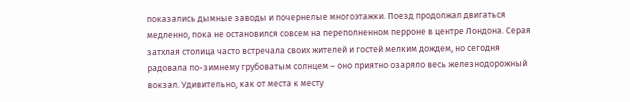показались дымные заводы и почернелые многоэтажки. Поезд продолжал двигаться медленно, пока не остановился совсем на переполненном перроне в центре Лондона. Серая затхлая столица часто встречала своих жителей и гостей мелким дождем, но сегодня радовала по-зимнему грубоватым солнцем – оно приятно озаряло весь железнодорожный вокзал. Удивительно, как от места к месту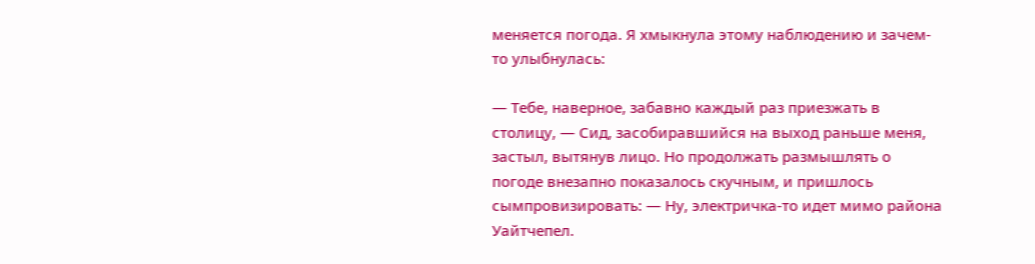меняется погода. Я хмыкнула этому наблюдению и зачем-то улыбнулась:

— Тебе, наверное, забавно каждый раз приезжать в столицу, — Сид, засобиравшийся на выход раньше меня, застыл, вытянув лицо. Но продолжать размышлять о погоде внезапно показалось скучным, и пришлось сымпровизировать: — Ну, электричка-то идет мимо района Уайтчепел.